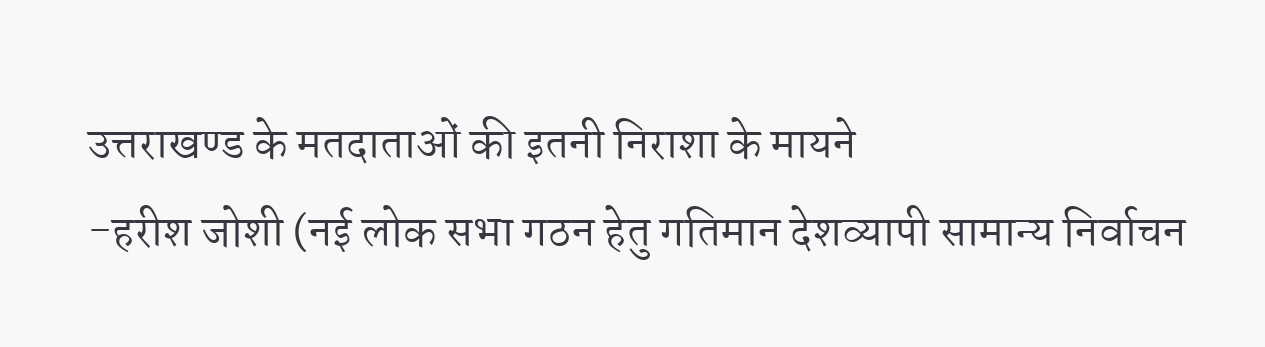उत्तराखण्ड के मतदाताओं की इतनी निराशा के मायने
-हरीश जोशी (नई लोक सभा गठन हेतु गतिमान देशव्यापी सामान्य निर्वाचन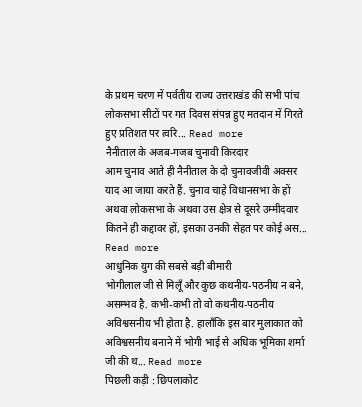के प्रथम चरण में पर्वतीय राज्य उत्तराखंड की सभी पांच लोकसभा सीटों पर गत दिवस संपन्न हुए मतदान में गिरते हुए प्रतिशत पर त्वरि... Read more
नैनीताल के अजब-गजब चुनावी किरदार
आम चुनाव आते ही नैनीताल के दो चुनावजीवी अक्सर याद आ जाया करते हैं. चुनाव चाहे विधानसभा के हों अथवा लोकसभा के अथवा उस क्षेत्र से दूसरे उम्मीदवार कितने ही कद्दावर हों, इसका उनकी सेहत पर कोई अस... Read more
आधुनिक युग की सबसे बड़ी बीमारी
भोगीलाल जी से मिलूँ और कुछ कथनीय-पठनीय न बने, असम्भव है. कभी-कभी तो वो कथनीय-पठनीय अविश्वसनीय भी होता है. हालाँकि इस बार मुलाकात को अविश्वसनीय बनाने में भोगी भाई से अधिक भूमिका शर्मा जी की थ... Read more
पिछली कड़ी : छिपलाकोट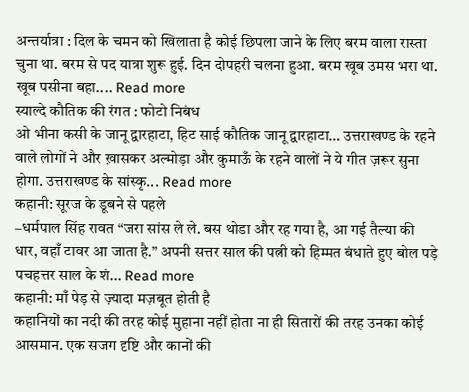अन्तर्यात्रा : दिल के चमन को खिलाता है कोई छिपला जाने के लिए बरम वाला रास्ता चुना था. बरम से पद यात्रा शुरू हुई. दिन दोपहरी चलना हुआ. बरम खूब उमस भरा था. खूब पसीना बहा.... Read more
स्याल्दे कौतिक की रंगत : फोटो निबंध
ओ भीना कसी के जानू द्वारहाटा, हिट साई कौतिक जानू द्वारहाटा… उत्तराखण्ड के रहने वाले लोगों ने और ख़ासकर अल्मोड़ा और कुमाऊँ के रहने वालों ने ये गीत ज़रूर सुना होगा. उत्तराखण्ड के सांस्कृ... Read more
कहानी: सूरज के डूबने से पहले
–धर्मपाल सिंह रावत “जरा सांस ले ले. बस थोडा और रह गया है, आ गई तैल्या की धार, वहाँ टावर आ जाता है.” अपनी सत्तर साल की पत्नी को हिम्मत बंधाते हुए बोल पड़े पचहत्तर साल के शं... Read more
कहानी: माँ पेड़ से ज़्यादा मज़बूत होती है
कहानियों का नदी की तरह कोई मुहाना नहीं होता ना ही सितारों की तरह उनका कोई आसमान. एक सजग दृष्टि और कानों की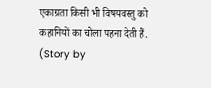एकाग्रता किसी भी विषयवस्तु को कहानियों का चोला पहना देती हैं. (Story by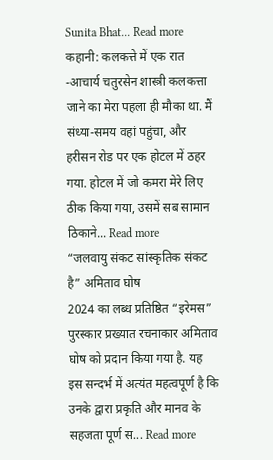Sunita Bhat... Read more
कहानी: कलकत्ते में एक रात
-आचार्य चतुरसेन शास्त्री कलकत्ता जाने का मेरा पहला ही मौका था. मैं संध्या-समय वहां पहुंचा, और हरीसन रोड पर एक होटल में ठहर गया. होटल में जो कमरा मेरे लिए ठीक किया गया, उसमें सब सामान ठिकाने... Read more
“जलवायु संकट सांस्कृतिक संकट है” अमिताव घोष
2024 का लब्ध प्रतिष्ठित “इरेमस” पुरस्कार प्रख्यात रचनाकार अमिताव घोष को प्रदान किया गया है. यह इस सन्दर्भ में अत्यंत महत्वपूर्ण है कि उनके द्वारा प्रकृति और मानव के सहजता पूर्ण स... Read more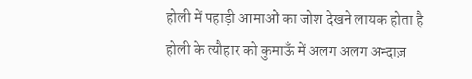होली में पहाड़ी आमाओं का जोश देखने लायक होता है
होली के त्यौहार को कुमाऊँ में अलग अलग अन्दाज़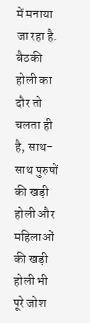में मनाया जा रहा है. बैठकी होली का दौर तो चलता ही है, साथ-साथ पुरुषों की खड़ी होली और महिलाओं की खड़ी होली भी पूरे जोश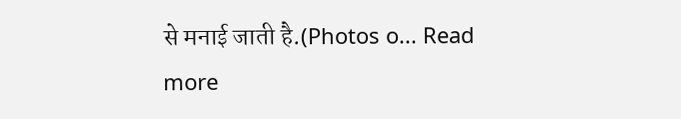से मनाई जाती है.(Photos o... Read more